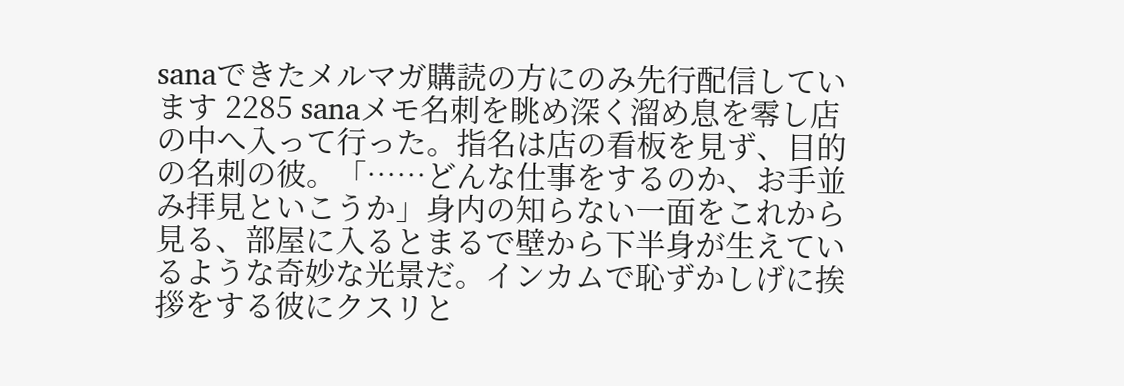sanaできたメルマガ購読の方にのみ先行配信しています 2285 sanaメモ名刺を眺め深く溜め息を零し店の中へ入って行った。指名は店の看板を見ず、目的の名刺の彼。「……どんな仕事をするのか、お手並み拝見といこうか」身内の知らない一面をこれから見る、部屋に入るとまるで壁から下半身が生えているような奇妙な光景だ。インカムで恥ずかしげに挨拶をする彼にクスリと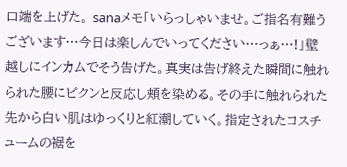口端を上げた。 sanaメモ「いらっしゃいませ。ご指名有難うございます…今日は楽しんでいってください…っぁ…!」壁越しにインカムでそう告げた。真実は告げ終えた瞬間に触れられた腰にピクンと反応し頬を染める。その手に触れられた先から白い肌はゆっくりと紅潮していく。指定されたコスチュームの裾を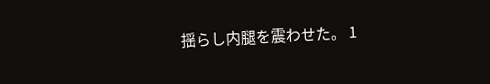揺らし内腿を震わせた。 1